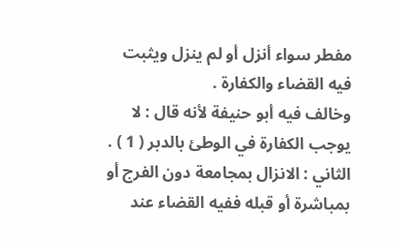مفطر سواء أنزل أو لم ينزل ويثبت فيه القضاء والكفارة .
وخالف فيه أبو حنيفة لأنه قال : لا يوجب الكفارة في الوطئ بالدبر ( 1 ) .
الثاني : الانزال بمجامعة دون الفرج أو بمباشرة أو قبله ففيه القضاء عند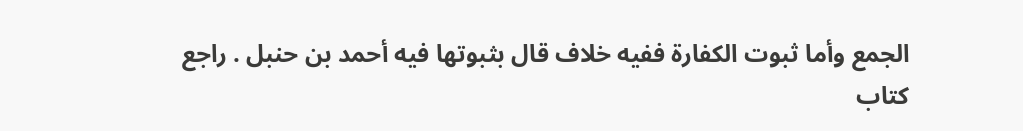الجمع وأما ثبوت الكفارة ففيه خلاف قال بثبوتها فيه أحمد بن حنبل . راجع
كتاب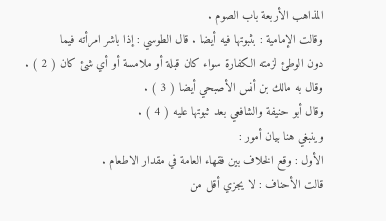المذاهب الأربعة باب الصوم .
وقالت الإمامية : بثبوتها فيه أيضا . قال الطوسي : إذا باشر امرأته فيما
دون الوطئ لزمته الكفارة سواء كان قبلة أو ملامسة أو أي شئ كان ( 2 ) .
وقال به مالك بن أنس الأصبحي أيضا ( 3 ) .
وقال أبو حنيفة والشافعي بعد ثبوتها عليه ( 4 ) .
وينبغي هنا بيان أمور :
الأول : وقع الخلاف بين فقهاء العامة في مقدار الاطعام .
قالت الأحناف : لا يجزي أقل من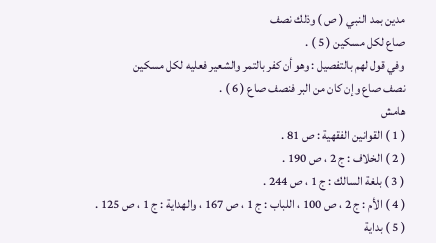مدين بمد النبي ( ص ) وذلك نصف
صاع لكل مسكين ( 5 ) .
وفي قول لهم بالتفصيل : وهو أن كفر بالتمر والشعير فعليه لكل مسكين
نصف صاع وإن كان من البر فنصف صاع ( 6 ) .
هامش
( 1 ) القوانين الفقهية : ص 81 .
( 2 ) الخلاف : ج 2 ، ص 190 .
( 3 ) بلغة السالك : ج 1 ، ص 244 .
( 4 ) الأم : ج 2 ، ص 100 ، اللباب : ج 1 ، ص 167 ، والهداية : ج 1 ، ص 125 .
( 5 ) بداية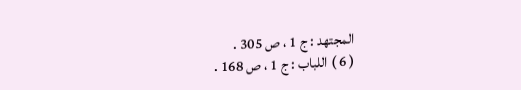المجتهد : ج 1 ، ص 305 .
( 6 ) اللباب : ج 1 ، ص 168 .